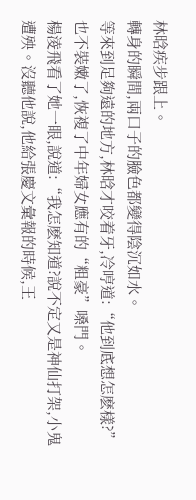林晗疾步跟上。
轉身的瞬間,兩口子的臉色都變得陰沉如水。
等來到足夠遠的地方,林晗才咬着牙,冷哼道:“他到底想怎麽樣?”
也不裝嫩了,恢複了中年婦女應有的“粗豪”嗓門。
楊淩飛看了她一眼,說道:“我怎麽知道?說不定又是神仙打架,小鬼遭殃。沒聽他說,他給張慶文彙報的時候,王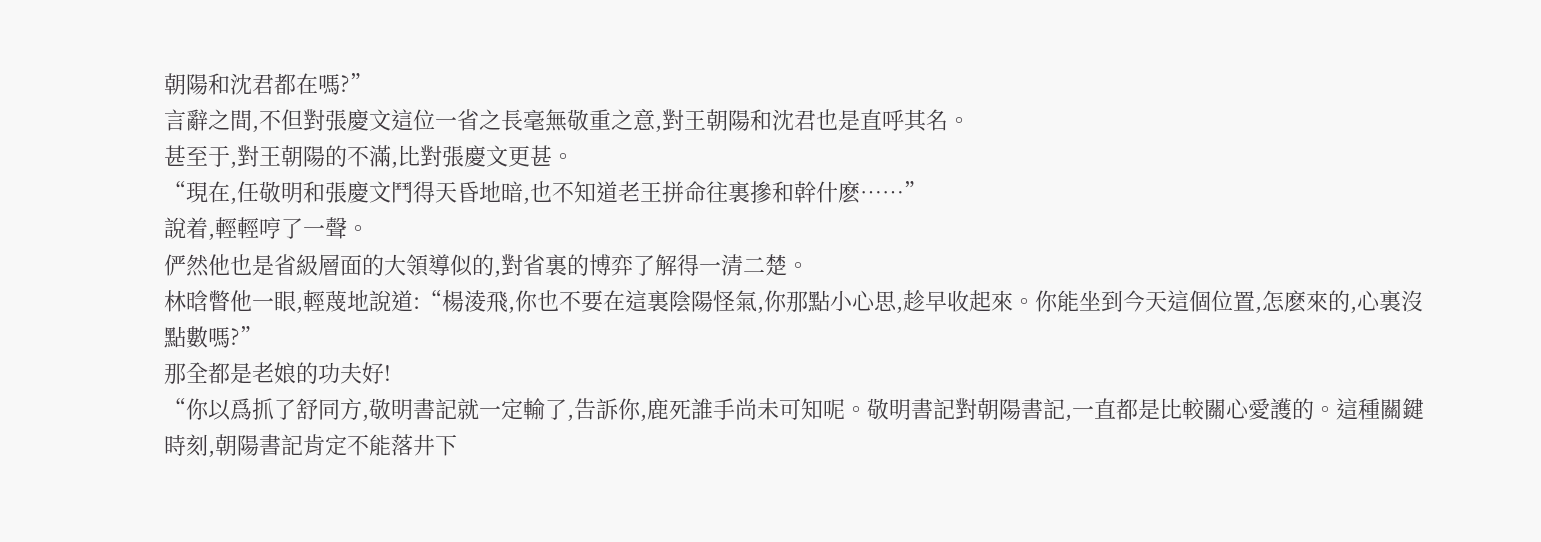朝陽和沈君都在嗎?”
言辭之間,不但對張慶文這位一省之長毫無敬重之意,對王朝陽和沈君也是直呼其名。
甚至于,對王朝陽的不滿,比對張慶文更甚。
“現在,任敬明和張慶文鬥得天昏地暗,也不知道老王拼命往裏摻和幹什麽……”
說着,輕輕哼了一聲。
俨然他也是省級層面的大領導似的,對省裏的博弈了解得一清二楚。
林晗瞥他一眼,輕蔑地說道:“楊淩飛,你也不要在這裏陰陽怪氣,你那點小心思,趁早收起來。你能坐到今天這個位置,怎麽來的,心裏沒點數嗎?”
那全都是老娘的功夫好!
“你以爲抓了舒同方,敬明書記就一定輸了,告訴你,鹿死誰手尚未可知呢。敬明書記對朝陽書記,一直都是比較關心愛護的。這種關鍵時刻,朝陽書記肯定不能落井下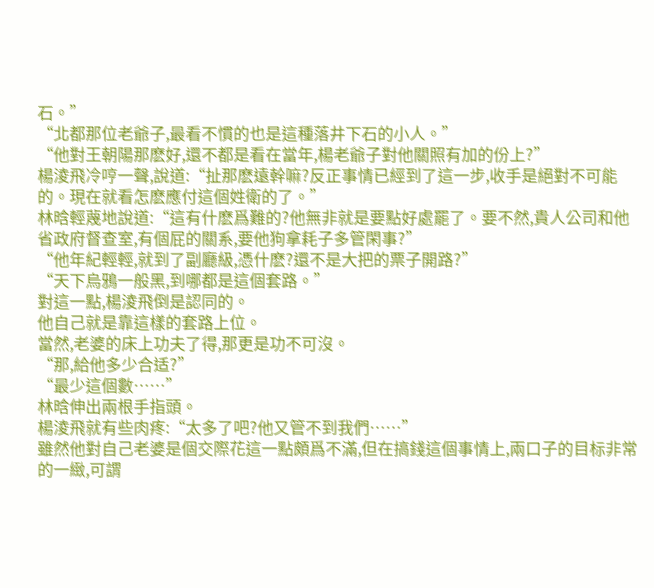石。”
“北都那位老爺子,最看不慣的也是這種落井下石的小人。”
“他對王朝陽那麽好,還不都是看在當年,楊老爺子對他關照有加的份上?”
楊淩飛冷哼一聲,說道:“扯那麽遠幹嘛?反正事情已經到了這一步,收手是絕對不可能的。現在就看怎麽應付這個姓衛的了。”
林晗輕蔑地說道:“這有什麽爲難的?他無非就是要點好處罷了。要不然,貴人公司和他省政府督查室,有個屁的關系,要他狗拿耗子多管閑事?”
“他年紀輕輕,就到了副廳級,憑什麽?還不是大把的票子開路?”
“天下烏鴉一般黑,到哪都是這個套路。”
對這一點,楊淩飛倒是認同的。
他自己就是靠這樣的套路上位。
當然,老婆的床上功夫了得,那更是功不可沒。
“那,給他多少合适?”
“最少這個數……”
林晗伸出兩根手指頭。
楊淩飛就有些肉疼:“太多了吧?他又管不到我們……”
雖然他對自己老婆是個交際花這一點頗爲不滿,但在搞錢這個事情上,兩口子的目标非常的一緻,可謂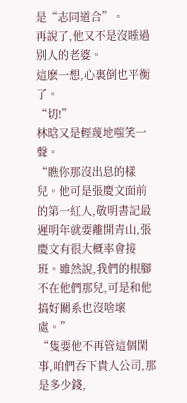是“志同道合”。
再說了,他又不是沒睡過别人的老婆。
這麽一想,心裏倒也平衡了。
“切!”
林晗又是輕蔑地嗤笑一聲。
“瞧你那沒出息的樣兒。他可是張慶文面前的第一紅人,敬明書記最遲明年就要離開青山,張慶文有很大概率會接班。雖然說,我們的根腳不在他們那兒,可是和他搞好關系也沒啥壞處。”
“隻要他不再管這個閑事,咱們吞下貴人公司,那是多少錢,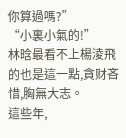你算過嗎?”
“小裏小氣的!”
林晗最看不上楊淩飛的也是這一點,貪财吝惜,胸無大志。
這些年,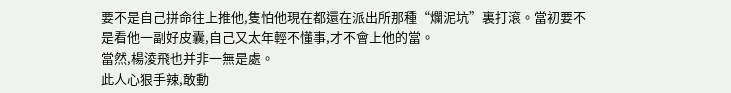要不是自己拼命往上推他,隻怕他現在都還在派出所那種“爛泥坑”裏打滾。當初要不是看他一副好皮囊,自己又太年輕不懂事,才不會上他的當。
當然,楊淩飛也并非一無是處。
此人心狠手辣,敢動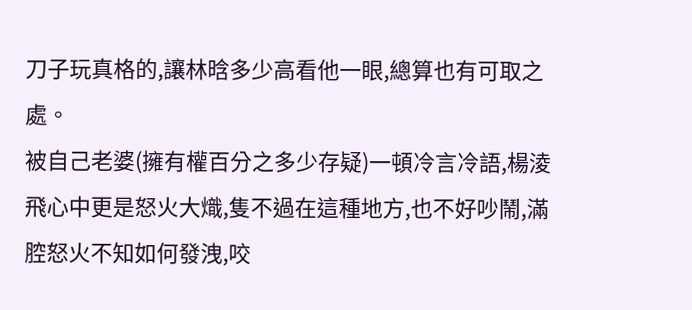刀子玩真格的,讓林晗多少高看他一眼,總算也有可取之處。
被自己老婆(擁有權百分之多少存疑)一頓冷言冷語,楊淩飛心中更是怒火大熾,隻不過在這種地方,也不好吵鬧,滿腔怒火不知如何發洩,咬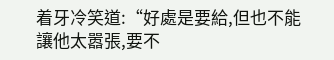着牙冷笑道:“好處是要給,但也不能讓他太嚣張,要不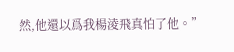然,他還以爲我楊淩飛真怕了他。”